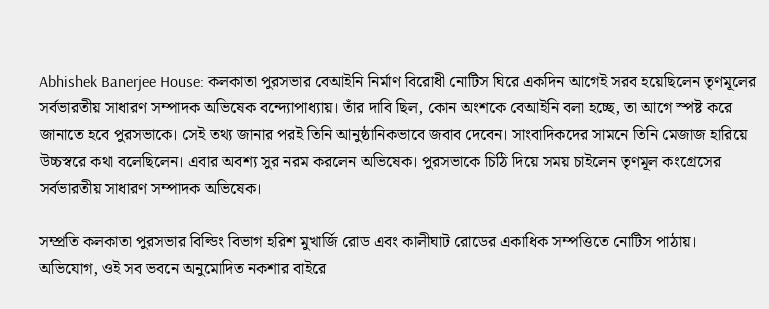Abhishek Banerjee House: কলকাতা পুরসভার বেআইনি নির্মাণ বিরোধী নোটিস ঘিরে একদিন আগেই সরব হয়েছিলেন তৃণমূলের সর্বভারতীয় সাধারণ সম্পাদক অভিষেক বন্দ্যোপাধ্যায়। তাঁর দাবি ছিল, কোন অংশকে বেআইনি বলা হচ্ছে, তা আগে স্পষ্ট করে জানাতে হবে পুরসভাকে। সেই তথ্য জানার পরই তিনি আনুষ্ঠানিকভাবে জবাব দেবেন। সাংবাদিকদের সামনে তিনি মেজাজ হারিয়ে উচ্চস্বরে কথা বলেছিলেন। এবার অবশ্য সুর নরম করলেন অভিষেক। পুরসভাকে চিঠি দিয়ে সময় চাইলেন তৃণমূল কংগ্রেসের সর্বভারতীয় সাধারণ সম্পাদক অভিষেক।

সম্প্রতি কলকাতা পুরসভার বিল্ডিং বিভাগ হরিশ মুখার্জি রোড এবং কালীঘাট রোডের একাধিক সম্পত্তিতে নোটিস পাঠায়। অভিযোগ, ওই সব ভবনে অনুমোদিত নকশার বাইরে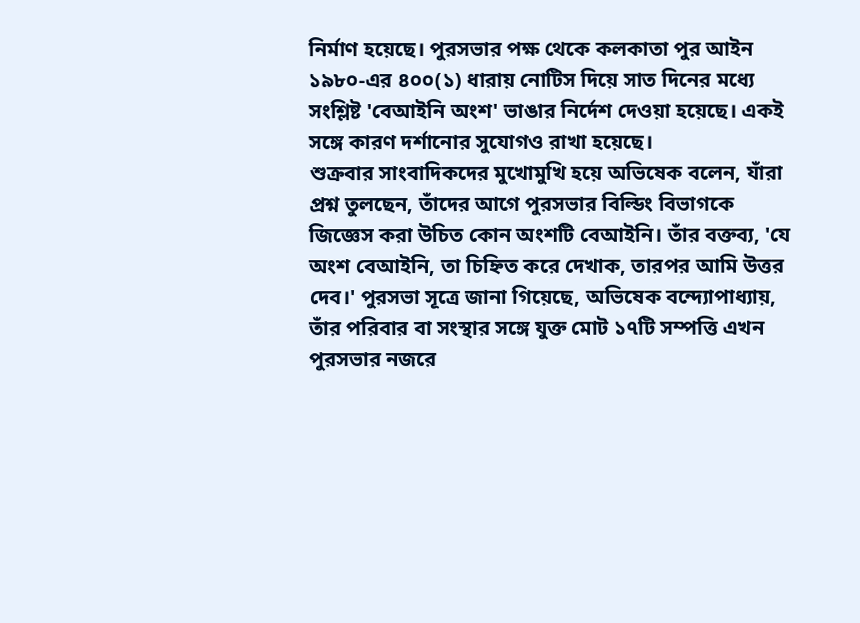নির্মাণ হয়েছে। পুরসভার পক্ষ থেকে কলকাতা পুর আইন ১৯৮০-এর ৪০০(১) ধারায় নোটিস দিয়ে সাত দিনের মধ্যে সংশ্লিষ্ট 'বেআইনি অংশ' ভাঙার নির্দেশ দেওয়া হয়েছে। একই সঙ্গে কারণ দর্শানোর সুযোগও রাখা হয়েছে।
শুক্রবার সাংবাদিকদের মুখোমুখি হয়ে অভিষেক বলেন, যাঁরা প্রশ্ন তুলছেন, তাঁদের আগে পুরসভার বিল্ডিং বিভাগকে জিজ্ঞেস করা উচিত কোন অংশটি বেআইনি। তাঁর বক্তব্য, 'যে অংশ বেআইনি, তা চিহ্নিত করে দেখাক, তারপর আমি উত্তর দেব।' পুরসভা সূত্রে জানা গিয়েছে, অভিষেক বন্দ্যোপাধ্যায়, তাঁর পরিবার বা সংস্থার সঙ্গে যুক্ত মোট ১৭টি সম্পত্তি এখন পুরসভার নজরে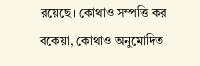রয়েছে। কোথাও সম্পত্তি কর বকেয়া, কোথাও অনুমোদিত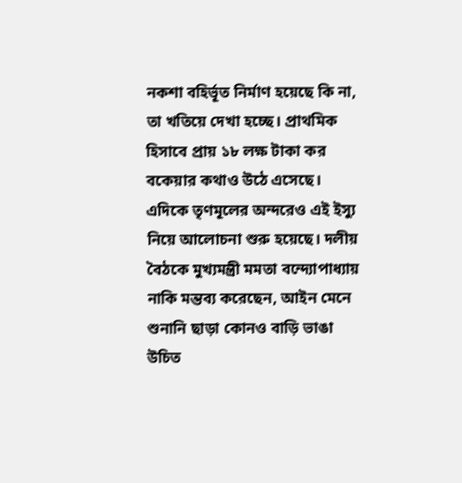নকশা বহির্ভূত নির্মাণ হয়েছে কি না, তা খতিয়ে দেখা হচ্ছে। প্রাথমিক হিসাবে প্রায় ১৮ লক্ষ টাকা কর বকেয়ার কথাও উঠে এসেছে।
এদিকে তৃণমূলের অন্দরেও এই ইস্যু নিয়ে আলোচনা শুরু হয়েছে। দলীয় বৈঠকে মুখ্যমন্ত্রী মমতা বন্দ্যোপাধ্যায় নাকি মন্তব্য করেছেন, আইন মেনে শুনানি ছাড়া কোনও বাড়ি ভাঙা উচিত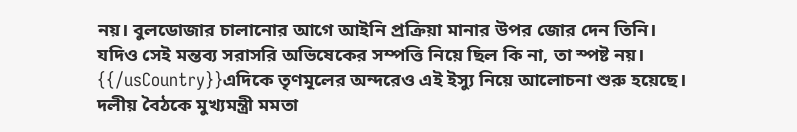নয়। বুলডোজার চালানোর আগে আইনি প্রক্রিয়া মানার উপর জোর দেন তিনি। যদিও সেই মন্তব্য সরাসরি অভিষেকের সম্পত্তি নিয়ে ছিল কি না, তা স্পষ্ট নয়।
{{/usCountry}}এদিকে তৃণমূলের অন্দরেও এই ইস্যু নিয়ে আলোচনা শুরু হয়েছে। দলীয় বৈঠকে মুখ্যমন্ত্রী মমতা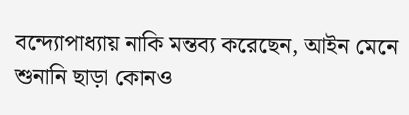বন্দ্যোপাধ্যায় নাকি মন্তব্য করেছেন, আইন মেনে শুনানি ছাড়া কোনও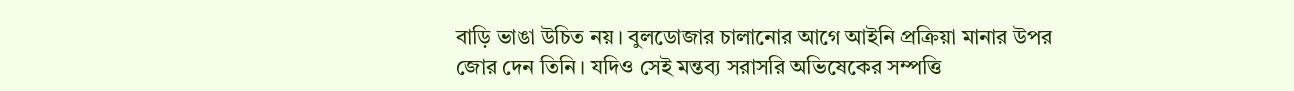বাড়ি ভাঙা উচিত নয়। বুলডোজার চালানোর আগে আইনি প্রক্রিয়া মানার উপর জোর দেন তিনি। যদিও সেই মন্তব্য সরাসরি অভিষেকের সম্পত্তি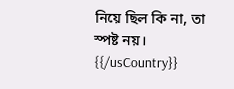নিয়ে ছিল কি না, তা স্পষ্ট নয়।
{{/usCountry}}